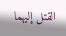القتل إليهما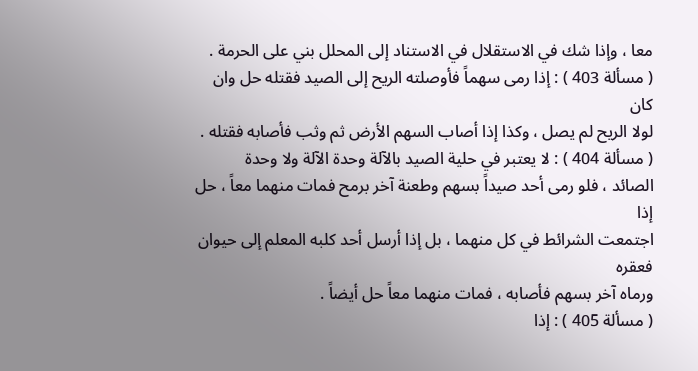معا ، وإذا شك في الاستقلال في الاستناد إلى المحلل بني على الحرمة .
( مسألة 403 ) : إذا رمى سهماً فأوصلته الريح إلى الصيد فقتله حل وان كان
لولا الريح لم يصل ، وكذا إذا أصاب السهم الأرض ثم وثب فأصابه فقتله .
( مسألة 404 ) : لا يعتبر في حلية الصيد بالآلة وحدة الآلة ولا وحدة
الصائد ، فلو رمى أحد صيداً بسهم وطعنة آخر برمح فمات منهما معاً ، حل إذا
اجتمعت الشرائط في كل منهما ، بل إذا أرسل أحد كلبه المعلم إلى حيوان فعقره
ورماه آخر بسهم فأصابه ، فمات منهما معاً حل أيضاً .
( مسألة 405 ) : إذا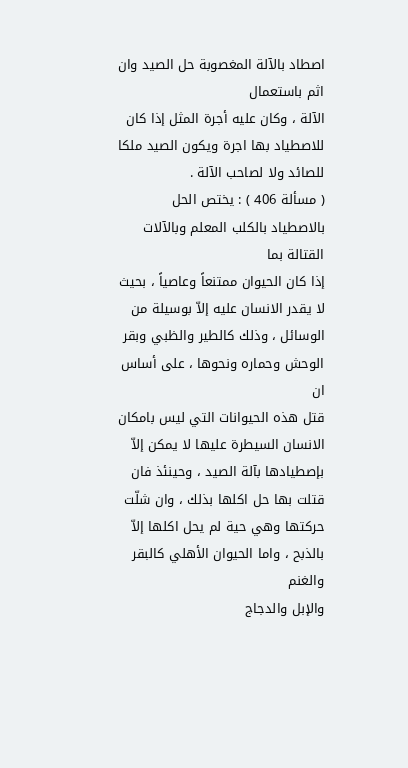اصطاد بالآلة المغصوبة حل الصيد وان اثم باستعمال
الآلة ، وكان عليه أجرة المثل إذا كان للاصطياد بها اجرة ويكون الصيد ملكا
للصائد ولا لصاحب الآلة .
( مسألة 406 ) : يختص الحل بالاصطياد بالكلب المعلم وبالآلات القتالة بما
إذا كان الحيوان ممتنعاً وعاصياً ، بحيث لا يقدر الانسان عليه إلاّ بوسيلة من
الوسائل ، وذلك كالطير والظبي وبقر الوحش وحماره ونحوها ، على أساس ان
قتل هذه الحيوانات التي ليس بامكان الانسان السيطرة عليها لا يمكن إلاّ
بإصطيادها بآلة الصيد ، وحينئذ فان قتلت بها حل اكلها بذلك ، وان شلّت
حركتها وهي حية لم يحل اكلها إلاّ بالذبح ، واما الحيوان الأهلي كالبقر والغنم
والإبل والدجاج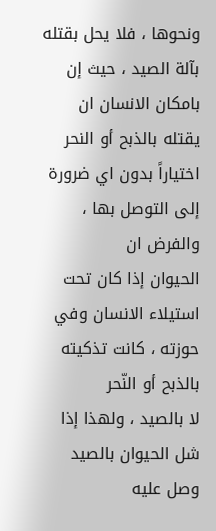ونحوها ، فلا يحل بقتله بآلة الصيد ، حيث إن بامكان الانسان ان
يقتله بالذبح أو النحر اختياراً بدون اي ضرورة إلى التوصل بها ، والفرض ان
الحيوان إذا كان تحت استيلاء الانسان وفي حوزته ، كانت تذكيته بالذبح أو النّحر
لا بالصيد ، ولهذا إذا شل الحيوان بالصيد وصل عليه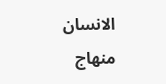الانسان
منهاج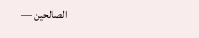الصالحين —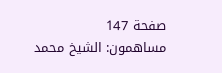صفحة 147
مساهمون: الشيخ محمد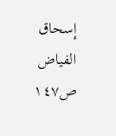إسحاق الفياض
ص١٤٧